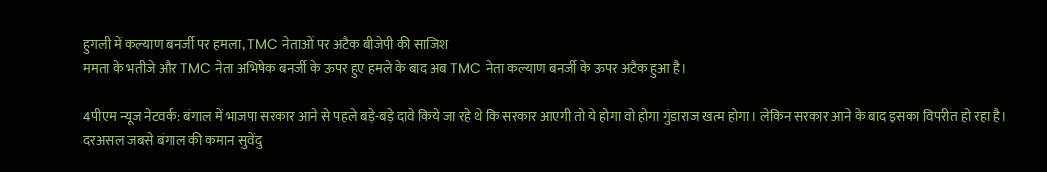हुगली में कल्याण बनर्जी पर हमला, TMC नेताओं पर अटैक बीजेपी की साजिश
ममता के भतीजे और TMC नेता अभिषेक बनर्जी के ऊपर हुए हमले के बाद अब TMC नेता कल्याण बनर्जी के ऊपर अटैक हुआ है।

4पीएम न्यूज नेटवर्क: बंगाल में भाजपा सरकार आने से पहले बड़े-बड़े दावे किये जा रहे थे कि सरकार आएगी तो ये होगा वो होगा गुंडाराज खत्म होगा। लेकिन सरकार आने के बाद इसका विपरीत हो रहा है।
दरअसल जबसे बंगाल की कमान सुवेंदु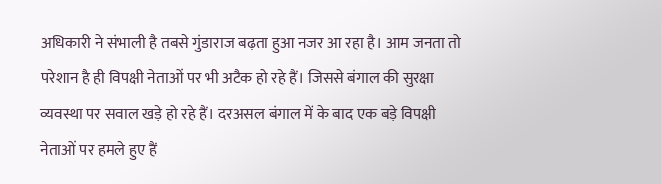अधिकारी ने संभाली है तबसे गुंडाराज बढ़ता हुआ नजर आ रहा है। आम जनता तो परेशान है ही विपक्षी नेताओं पर भी अटैक हो रहे हैं। जिससे बंगाल की सुरक्षा व्यवस्था पर सवाल खड़े हो रहे हैं। दरअसल बंगाल में के बाद एक बड़े विपक्षी नेताओं पर हमले हुए हैं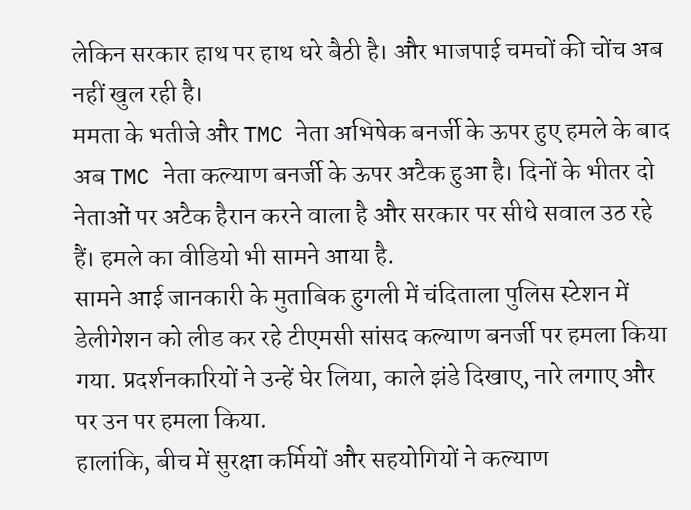लेकिन सरकार हाथ पर हाथ धरे बैठी है। और भाजपाई चमचों की चोंच अब नहीं खुल रही है।
ममता के भतीजे और TMC नेता अभिषेक बनर्जी के ऊपर हुए हमले के बाद अब TMC नेता कल्याण बनर्जी के ऊपर अटैक हुआ है। दिनों के भीतर दो नेताओं पर अटैक हैरान करने वाला है और सरकार पर सीधे सवाल उठ रहे हैं। हमले का वीडियो भी सामने आया है.
सामने आई जानकारी के मुताबिक हुगली में चंदिताला पुलिस स्टेशन में डेलीगेशन को लीड कर रहे टीएमसी सांसद कल्याण बनर्जी पर हमला किया गया. प्रदर्शनकारियों ने उन्हें घेर लिया, काले झंडे दिखाए, नारे लगाए और पर उन पर हमला किया.
हालांकि, बीच में सुरक्षा कर्मियों और सहयोगियों ने कल्याण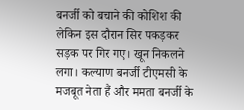बनर्जी को बचाने की कोशिश की लेकिन इस दौरान सिर पकड़कर सड़क पर गिर गए। खून निकलने लगा। कल्याण बनर्जी टीएमसी के मजबूत नेता हैं और ममता बनर्जी के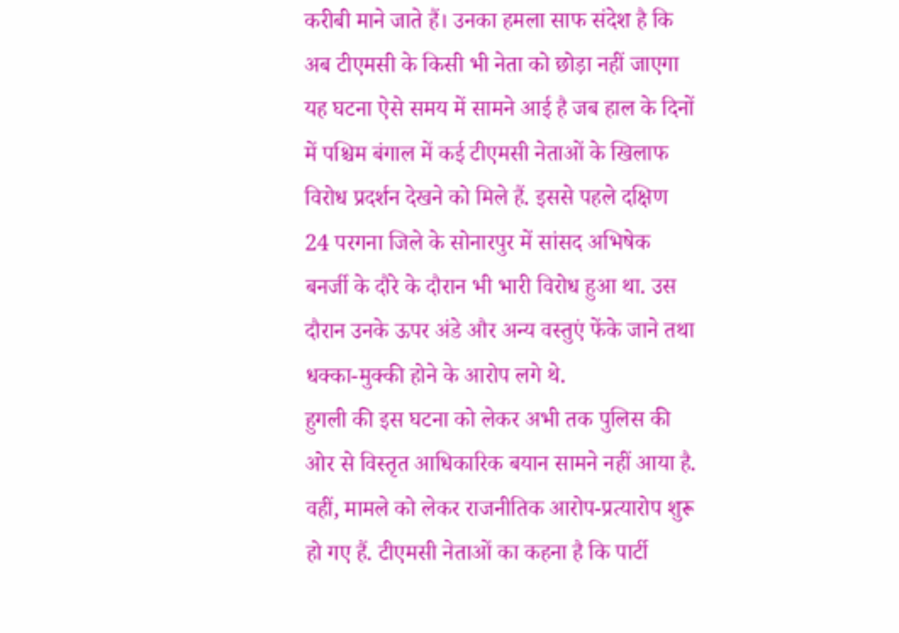करीबी माने जाते हैं। उनका हमला साफ संदेश है कि अब टीएमसी के किसी भी नेता को छोड़ा नहीं जाएगा
यह घटना ऐसे समय में सामने आई है जब हाल के दिनों में पश्चिम बंगाल में कई टीएमसी नेताओं के खिलाफ विरोध प्रदर्शन देखने को मिले हैं. इससे पहले दक्षिण 24 परगना जिले के सोनारपुर में सांसद अभिषेक बनर्जी के दौरे के दौरान भी भारी विरोध हुआ था. उस दौरान उनके ऊपर अंडे और अन्य वस्तुएं फेंके जाने तथा धक्का-मुक्की होने के आरोप लगे थे.
हुगली की इस घटना को लेकर अभी तक पुलिस की ओर से विस्तृत आधिकारिक बयान सामने नहीं आया है. वहीं, मामले को लेकर राजनीतिक आरोप-प्रत्यारोप शुरू हो गए हैं. टीएमसी नेताओं का कहना है कि पार्टी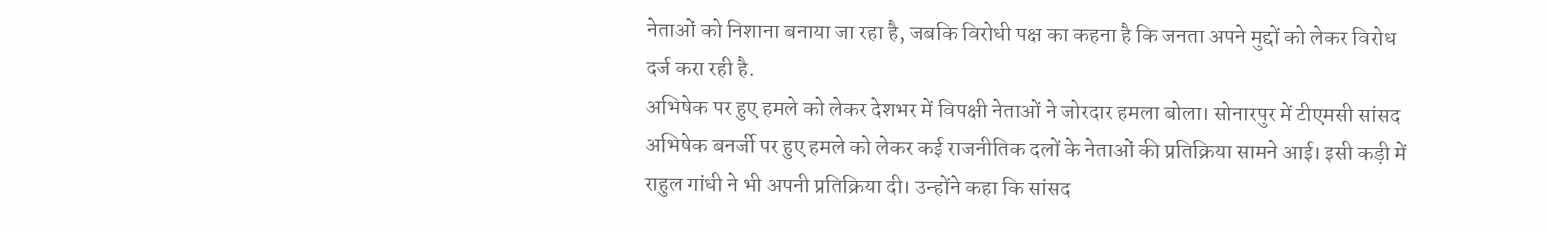नेताओं को निशाना बनाया जा रहा है, जबकि विरोधी पक्ष का कहना है कि जनता अपने मुद्दों को लेकर विरोध दर्ज करा रही है.
अभिषेक पर हुए हमले को लेकर देशभर में विपक्षी नेताओं ने जोरदार हमला बोला। सोनारपुर में टीएमसी सांसद अभिषेक बनर्जी पर हुए हमले को लेकर कई राजनीतिक दलों के नेताओं की प्रतिक्रिया सामने आई। इसी कड़ी में राहुल गांधी ने भी अपनी प्रतिक्रिया दी। उन्होंने कहा कि सांसद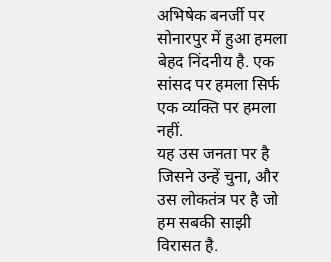अभिषेक बनर्जी पर सोनारपुर में हुआ हमला बेहद निंदनीय है. एक सांसद पर हमला सिर्फ एक व्यक्ति पर हमला नहीं.
यह उस जनता पर है जिसने उन्हें चुना, और उस लोकतंत्र पर है जो हम सबकी साझी विरासत है.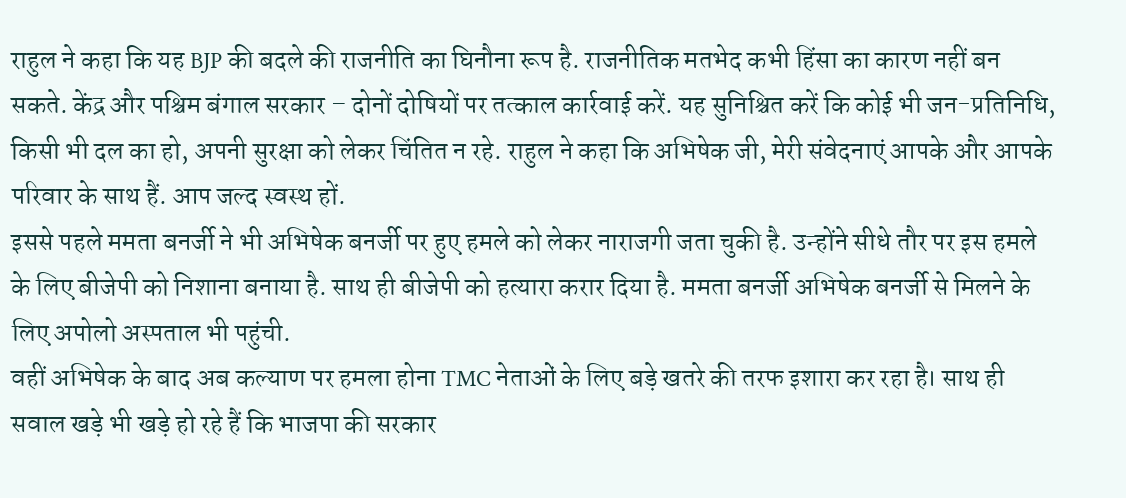राहुल ने कहा कि यह BJP की बदले की राजनीति का घिनौना रूप है. राजनीतिक मतभेद कभी हिंसा का कारण नहीं बन सकते. केंद्र और पश्चिम बंगाल सरकार – दोनों दोषियों पर तत्काल कार्रवाई करें. यह सुनिश्चित करें कि कोई भी जन-प्रतिनिधि, किसी भी दल का हो, अपनी सुरक्षा को लेकर चिंतित न रहे. राहुल ने कहा कि अभिषेक जी, मेरी संवेदनाएं आपके और आपके परिवार के साथ हैं. आप जल्द स्वस्थ हों.
इससे पहले ममता बनर्जी ने भी अभिषेक बनर्जी पर हुए हमले को लेकर नाराजगी जता चुकी है. उन्होंने सीधे तौर पर इस हमले के लिए बीजेपी को निशाना बनाया है. साथ ही बीजेपी को हत्यारा करार दिया है. ममता बनर्जी अभिषेक बनर्जी से मिलने के लिए अपोलो अस्पताल भी पहुंची.
वहीं अभिषेक के बाद अब कल्याण पर हमला होना TMC नेताओं के लिए बड़े खतरे की तरफ इशारा कर रहा है। साथ ही सवाल खड़े भी खड़े हो रहे हैं कि भाजपा की सरकार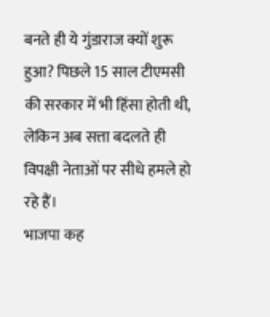बनते ही ये गुंडाराज क्यों शुरू हुआ? पिछले 15 साल टीएमसी की सरकार में भी हिंसा होती थी, लेकिन अब सत्ता बदलते ही विपक्षी नेताओं पर सीधे हमले हो रहे हैं।
भाजपा कह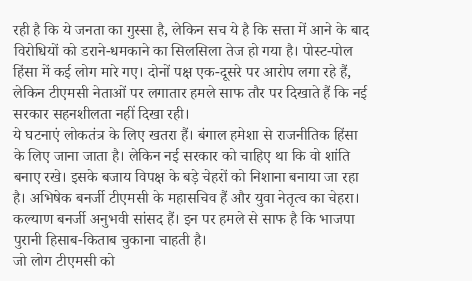रही है कि ये जनता का गुस्सा है, लेकिन सच ये है कि सत्ता में आने के बाद विरोधियों को डराने-धमकाने का सिलसिला तेज हो गया है। पोस्ट-पोल हिंसा में कई लोग मारे गए। दोनों पक्ष एक-दूसरे पर आरोप लगा रहे हैं, लेकिन टीएमसी नेताओं पर लगातार हमले साफ तौर पर दिखाते हैं कि नई सरकार सहनशीलता नहीं दिखा रही।
ये घटनाएं लोकतंत्र के लिए खतरा हैं। बंगाल हमेशा से राजनीतिक हिंसा के लिए जाना जाता है। लेकिन नई सरकार को चाहिए था कि वो शांति बनाए रखे। इसके बजाय विपक्ष के बड़े चेहरों को निशाना बनाया जा रहा है। अभिषेक बनर्जी टीएमसी के महासचिव हैं और युवा नेतृत्व का चेहरा। कल्याण बनर्जी अनुभवी सांसद हैं। इन पर हमले से साफ है कि भाजपा पुरानी हिसाब-किताब चुकाना चाहती है।
जो लोग टीएमसी को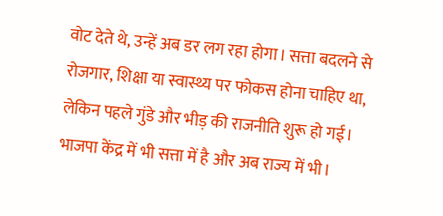वोट देते थे, उन्हें अब डर लग रहा होगा। सत्ता बदलने से रोजगार, शिक्षा या स्वास्थ्य पर फोकस होना चाहिए था, लेकिन पहले गुंडे और भीड़ की राजनीति शुरू हो गई। भाजपा केंद्र में भी सत्ता में है और अब राज्य में भी।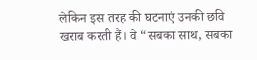लेकिन इस तरह की घटनाएं उनकी छवि खराब करती हैं। वे “सबका साथ, सबका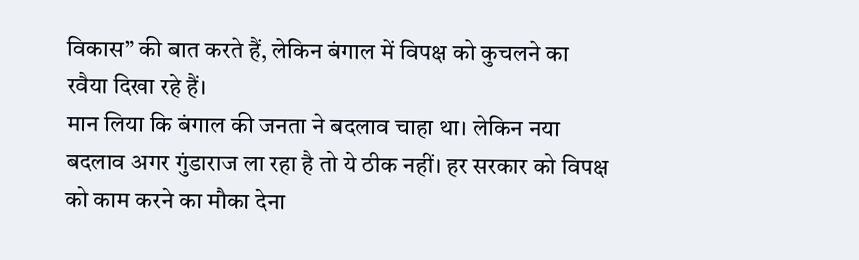विकास” की बात करते हैं, लेकिन बंगाल में विपक्ष को कुचलने का रवैया दिखा रहे हैं।
मान लिया कि बंगाल की जनता ने बदलाव चाहा था। लेकिन नया बदलाव अगर गुंडाराज ला रहा है तो ये ठीक नहीं। हर सरकार को विपक्ष को काम करने का मौका देना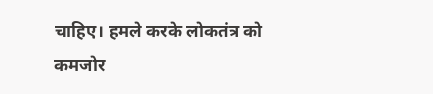चाहिए। हमले करके लोकतंत्र को कमजोर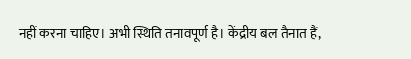नहीं करना चाहिए। अभी स्थिति तनावपूर्ण है। केंद्रीय बल तैनात हैं,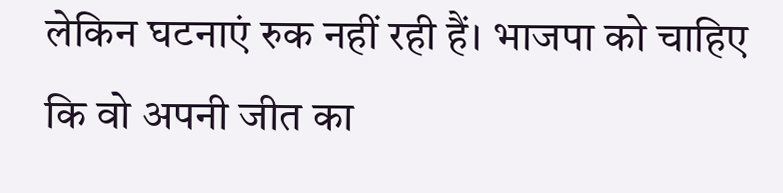लेकिन घटनाएं रुक नहीं रही हैं। भाजपा को चाहिए कि वो अपनी जीत का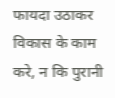फायदा उठाकर विकास के काम करे, न कि पुरानी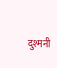दुश्मनी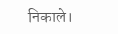निकाले।